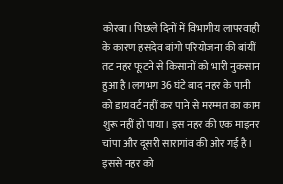कोरबा। पिछले दिनों में विभागीय लापरवाही के कारण हसदेव बांगो परियोजना की बांयीं तट नहर फूटने से किसानों को भारी नुकसान हुआ है।लगभग 36 घंटे बाद नहर के पानी को डायवर्ट नहीं कर पाने से मरम्मत का काम शुरू नहीं हो पाया। इस नहर की एक माइनर चांपा और दूसरी सारागांव की ओर गई है। इससे नहर को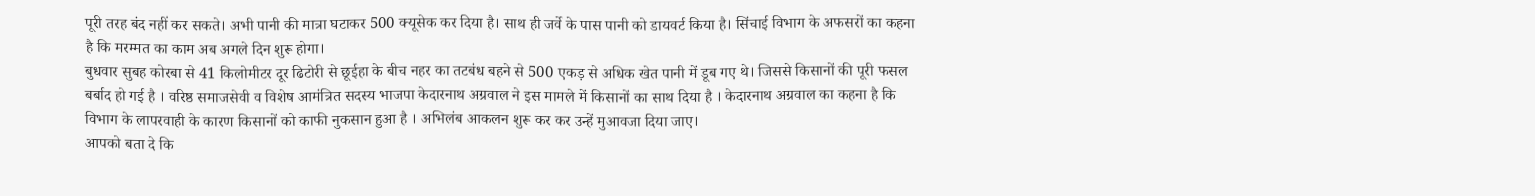पूरी तरह बंद नहीं कर सकते। अभी पानी की मात्रा घटाकर 500 क्यूसेक कर दिया है। साथ ही जर्वे के पास पानी को डायवर्ट किया है। सिंचाई विभाग के अफसरों का कहना है कि मरम्मत का काम अब अगले दिन शुरू होगा।
बुधवार सुबह कोरबा से 41 किलोमीटर दूर ढिटोरी से छूईहा के बीच नहर का तटबंध बहने से 500 एकड़ से अधिक खेत पानी में डूब गए थे। जिससे किसानों की पूरी फसल बर्बाद हो गई है । वरिष्ठ समाजसेवी व विशेष आमंत्रित सदस्य भाजपा केदारनाथ अग्रवाल ने इस मामले में किसानों का साथ दिया है । केदारनाथ अग्रवाल का कहना है कि विभाग के लापरवाही के कारण किसानों को काफी नुकसान हुआ है । अभिलंब आकलन शुरू कर कर उन्हें मुआवजा दिया जाए।
आपको बता दे कि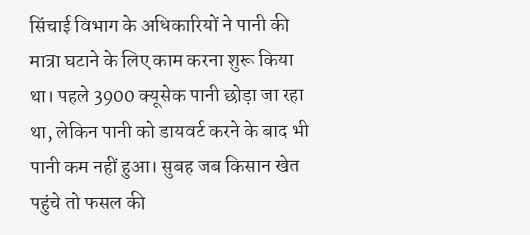सिंचाई विभाग के अधिकारियों ने पानी की मात्रा घटाने के लिए काम करना शुरू किया था। पहले 3900 क्यूसेक पानी छोड़ा जा रहा था, लेकिन पानी को डायवर्ट करने के बाद भी पानी कम नहीं हुआ। सुबह जब किसान खेत पहुंचे तो फसल की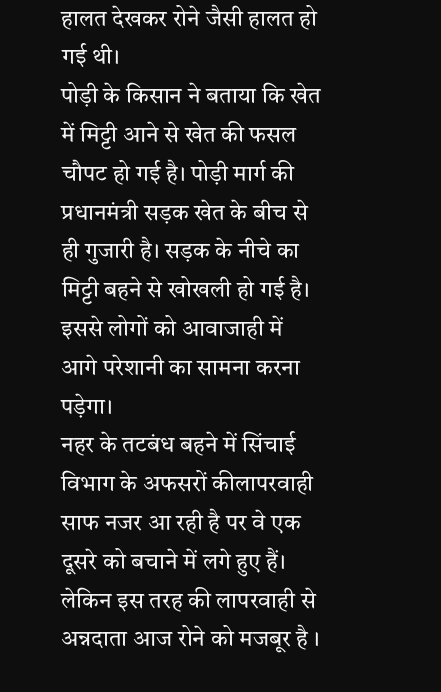हालत देखकर रोने जैसी हालत हो गई थी।
पोड़ी के किसान ने बताया कि खेत में मिट्टी आने से खेत की फसल चौपट हो गई है। पोड़ी मार्ग की प्रधानमंत्री सड़क खेत के बीच से ही गुजारी है। सड़क के नीचे का मिट्टी बहने से खोखली हो गई है। इससे लोगों को आवाजाही में आगे परेशानी का सामना करना पड़ेगा।
नहर के तटबंध बहने में सिंचाई विभाग के अफसरों कीलापरवाही साफ नजर आ रही है पर वे एक दूसरे को बचाने में लगे हुए हैं। लेकिन इस तरह की लापरवाही से अन्नदाता आज रोने को मजबूर है ।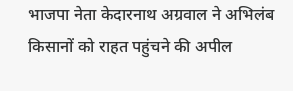भाजपा नेता केदारनाथ अग्रवाल ने अभिलंब किसानों को राहत पहुंचने की अपील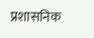प्रशासनिक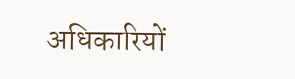अधिकारियों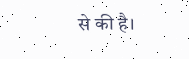से की है।